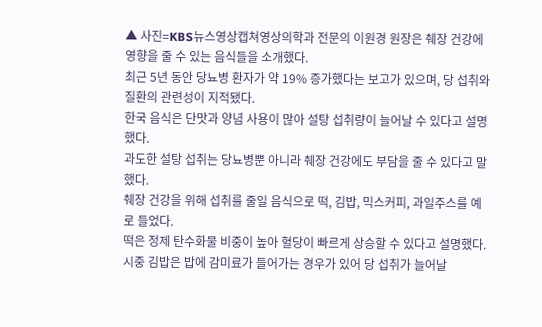▲ 사진=KBS뉴스영상캡쳐영상의학과 전문의 이원경 원장은 췌장 건강에 영향을 줄 수 있는 음식들을 소개했다.
최근 5년 동안 당뇨병 환자가 약 19% 증가했다는 보고가 있으며, 당 섭취와 질환의 관련성이 지적됐다.
한국 음식은 단맛과 양념 사용이 많아 설탕 섭취량이 늘어날 수 있다고 설명했다.
과도한 설탕 섭취는 당뇨병뿐 아니라 췌장 건강에도 부담을 줄 수 있다고 말했다.
췌장 건강을 위해 섭취를 줄일 음식으로 떡, 김밥, 믹스커피, 과일주스를 예로 들었다.
떡은 정제 탄수화물 비중이 높아 혈당이 빠르게 상승할 수 있다고 설명했다.
시중 김밥은 밥에 감미료가 들어가는 경우가 있어 당 섭취가 늘어날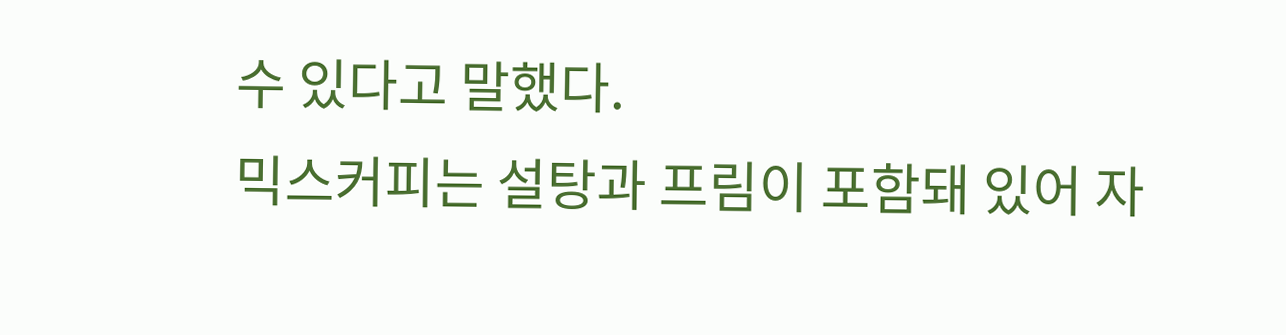수 있다고 말했다.
믹스커피는 설탕과 프림이 포함돼 있어 자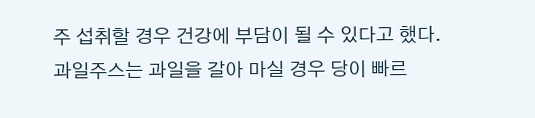주 섭취할 경우 건강에 부담이 될 수 있다고 했다.
과일주스는 과일을 갈아 마실 경우 당이 빠르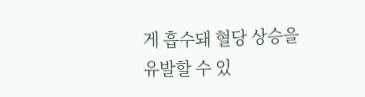게 흡수돼 혈당 상승을 유발할 수 있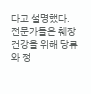다고 설명했다.
전문가들은 췌장 건강을 위해 당류와 정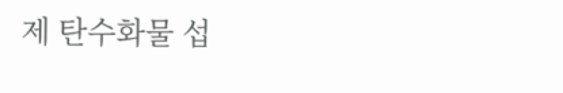제 탄수화물 섭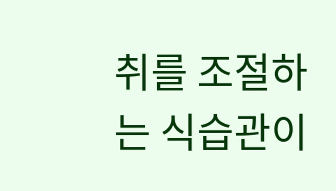취를 조절하는 식습관이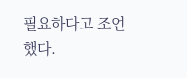필요하다고 조언했다.